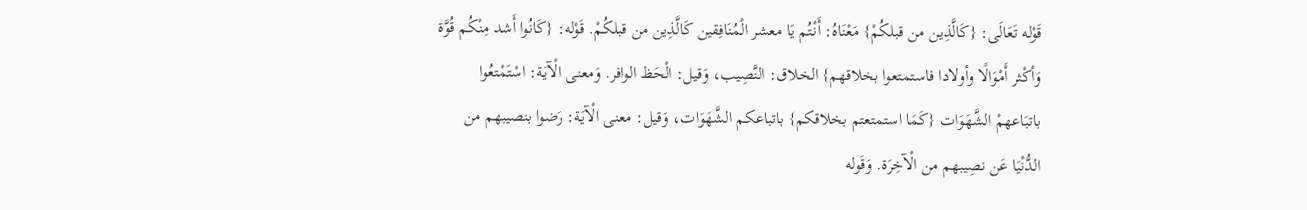قَوْله تَعَالَى: {كَالَّذِين من قبلكُمْ} مَعْنَاهُ: أَنْتُم يَا معشر الْمُنَافِقين كَالَّذِين من قبلكُمْ. قَوْله: {كَانُوا أَشد مِنْكُم قُوَّة وَأكْثر أَمْوَالًا وأولادا فاستمتعوا بخلاقهم} الخلاق: النَّصِيب، وَقيل: الْحَظ الوافر. وَمعنى الْآيَة: اسْتَمْتعُوا باتبَاعهمْ الشَّهَوَات {كَمَا استمتعتم بخلاقكم} باتباعكم الشَّهَوَات، وَقيل: معنى الْآيَة: رَضوا بنصيبهم من الدُّنْيَا عَن نصِيبهم من الْآخِرَة. وَقَوله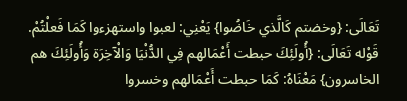تَعَالَى: {وخضتم كَالَّذي خَاضُوا} يَعْنِي: لعبوا واستهزءوا كَمَا فَعلْتُمْ. قَوْله تَعَالَى: {أُولَئِكَ حبطت أَعْمَالهم فِي الدُّنْيَا وَالْآخِرَة وَأُولَئِكَ هم الخاسرون} مَعْنَاهُ: كَمَا حبطت أَعْمَالهم وخسروا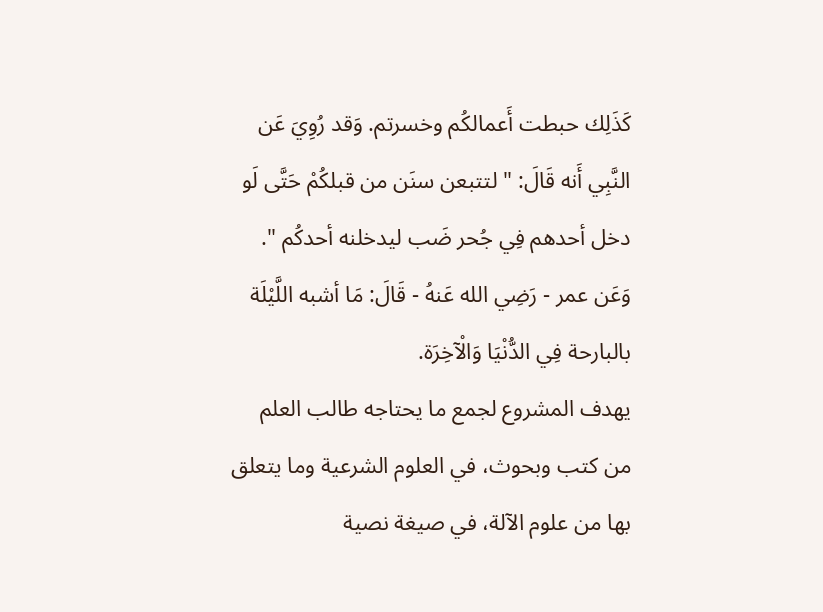كَذَلِك حبطت أَعمالكُم وخسرتم. وَقد رُوِيَ عَن النَّبِي أَنه قَالَ: " لتتبعن سنَن من قبلكُمْ حَتَّى لَو دخل أحدهم فِي جُحر ضَب ليدخلنه أحدكُم ". وَعَن عمر - رَضِي الله عَنهُ - قَالَ: مَا أشبه اللَّيْلَة بالبارحة فِي الدُّنْيَا وَالْآخِرَة.
يهدف المشروع لجمع ما يحتاجه طالب العلم من كتب وبحوث، في العلوم الشرعية وما يتعلق بها من علوم الآلة، في صيغة نصية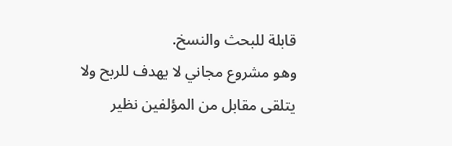قابلة للبحث والنسخ.
وهو مشروع مجاني لا يهدف للربح ولا يتلقى مقابل من المؤلفين نظير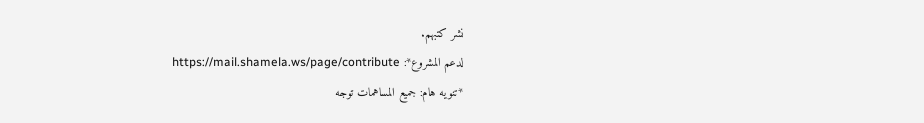نشر كتبهم.
لدعم المشروع*: https://mail.shamela.ws/page/contribute
*تنويه هام: جميع المساهمات توجه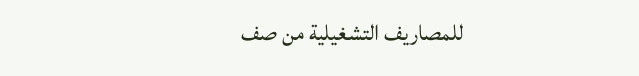للمصاريف التشغيلية من صف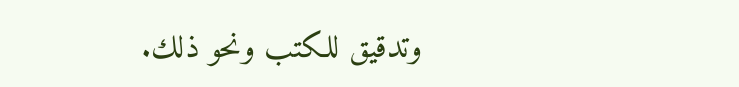وتدقيق للكتب ونحو ذلك.